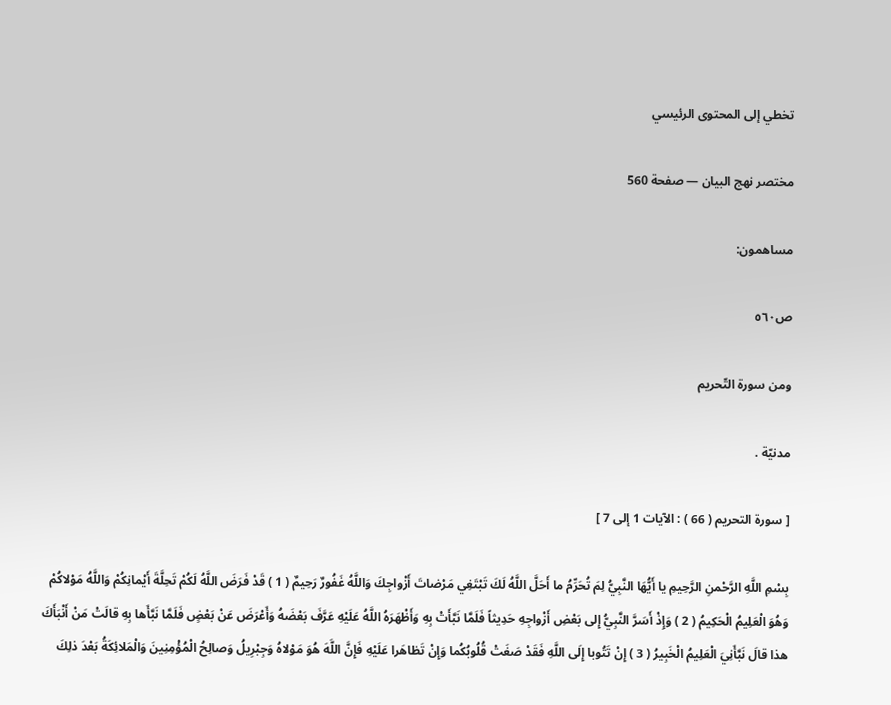تخطي إلى المحتوى الرئيسي

مختصر نهج البيان — صفحة 560

مساهمون:

ص٥٦٠

ومن سورة التّحريم

مدنيّة .

[ سورة التحريم ( 66 ) : الآيات 1 إلى 7 ]

بِسْمِ اللَّهِ الرَّحْمنِ الرَّحِيمِ يا أَيُّهَا النَّبِيُّ لِمَ تُحَرِّمُ ما أَحَلَّ اللَّهُ لَكَ تَبْتَغِي مَرْضاتَ أَزْواجِكَ وَاللَّهُ غَفُورٌ رَحِيمٌ ( 1 ) قَدْ فَرَضَ اللَّهُ لَكُمْ تَحِلَّةَ أَيْمانِكُمْ وَاللَّهُ مَوْلاكُمْ وَهُوَ الْعَلِيمُ الْحَكِيمُ ( 2 ) وَإِذْ أَسَرَّ النَّبِيُّ إِلى بَعْضِ أَزْواجِهِ حَدِيثاً فَلَمَّا نَبَّأَتْ بِهِ وَأَظْهَرَهُ اللَّهُ عَلَيْهِ عَرَّفَ بَعْضَهُ وَأَعْرَضَ عَنْ بَعْضٍ فَلَمَّا نَبَّأَها بِهِ قالَتْ مَنْ أَنْبَأَكَ هذا قالَ نَبَّأَنِيَ الْعَلِيمُ الْخَبِيرُ ( 3 ) إِنْ تَتُوبا إِلَى اللَّهِ فَقَدْ صَغَتْ قُلُوبُكُما وَإِنْ تَظاهَرا عَلَيْهِ فَإِنَّ اللَّهَ هُوَ مَوْلاهُ وَجِبْرِيلُ وَصالِحُ الْمُؤْمِنِينَ وَالْمَلائِكَةُ بَعْدَ ذلِكَ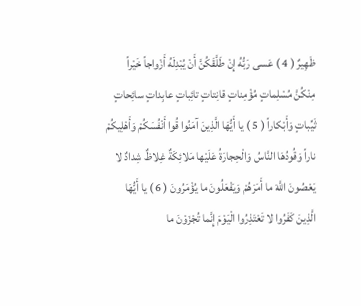ظَهِيرٌ ( 4 ) عَسى رَبُّهُ إِنْ طَلَّقَكُنَّ أَنْ يُبْدِلَهُ أَزْواجاً خَيْراً مِنْكُنَّ مُسْلِماتٍ مُؤْمِناتٍ قانِتاتٍ تائِباتٍ عابِداتٍ سائِحاتٍ ثَيِّباتٍ وَأَبْكاراً ( 5 ) يا أَيُّهَا الَّذِينَ آمَنُوا قُوا أَنْفُسَكُمْ وَأَهْلِيكُمْ ناراً وَقُودُهَا النَّاسُ وَالْحِجارَةُ عَلَيْها مَلائِكَةٌ غِلاظٌ شِدادٌ لا يَعْصُونَ اللَّهَ ما أَمَرَهُمْ وَيَفْعَلُونَ ما يُؤْمَرُونَ ( 6 ) يا أَيُّهَا الَّذِينَ كَفَرُوا لا تَعْتَذِرُوا الْيَوْمَ إِنَّما تُجْزَوْنَ ما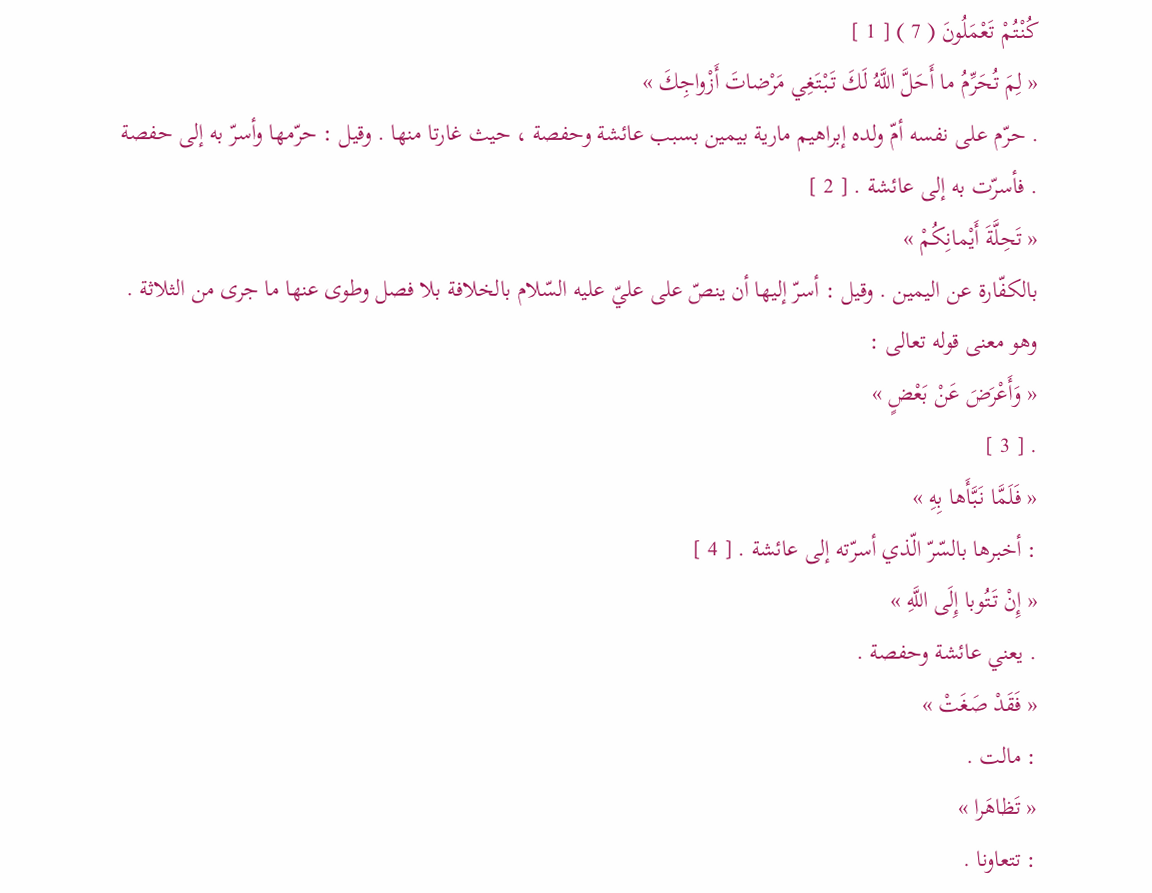كُنْتُمْ تَعْمَلُونَ ( 7 ) [ 1 ]
« لِمَ تُحَرِّمُ ما أَحَلَّ اللَّهُ لَكَ تَبْتَغِي مَرْضاتَ أَزْواجِكَ »
. حرّم على نفسه أمّ ولده إبراهيم مارية بيمين بسبب عائشة وحفصة ، حيث غارتا منها . وقيل : حرّمها وأسرّ به إلى حفصة . فأسرّت به إلى عائشة . [ 2 ]
« تَحِلَّةَ أَيْمانِكُمْ »
بالكفّارة عن اليمين . وقيل : أسرّ إليها أن ينصّ على عليّ عليه السّلام بالخلافة بلا فصل وطوى عنها ما جرى من الثلاثة . وهو معنى قوله تعالى :
« وَأَعْرَضَ عَنْ بَعْضٍ »
. [ 3 ]
« فَلَمَّا نَبَّأَها بِهِ »
: أخبرها بالسّرّ الّذي أسرّته إلى عائشة . [ 4 ]
« إِنْ تَتُوبا إِلَى اللَّهِ »
. يعني عائشة وحفصة .
« فَقَدْ صَغَتْ »
: مالت .
« تَظاهَرا »
: تتعاونا .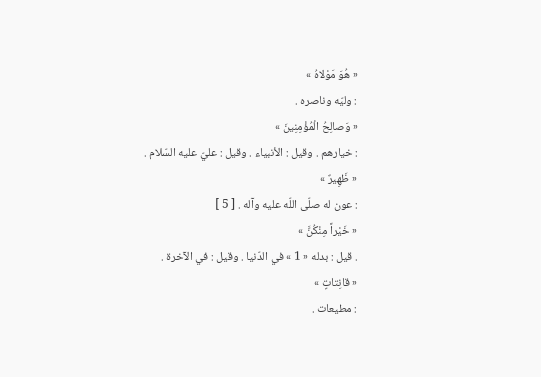« هُوَ مَوْلاهُ »
: وليّه وناصره .
« وَصالِحُ الْمُؤْمِنِينَ »
: خيارهم . وقيل : الأنبياء . وقيل : عليّ عليه السّلام .
« ظَهِيرٌ »
: عون له صلّى اللّه عليه وآله . [ 5 ]
« خَيْراً مِنْكُنَّ »
. قيل : بدله « 1 » في الدّنيا . وقيل : في الآخرة .
« قانِتاتٍ »
: مطيعات .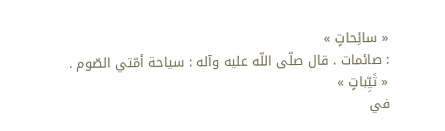« سائِحاتٍ »
: صائمات . قال صلّى اللّه عليه وآله : سياحة أمّتي الصّوم .
« ثَيِّباتٍ »
في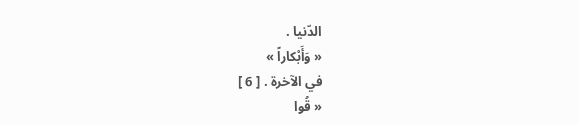الدّنيا .
« وَأَبْكاراً »
في الآخرة . [ 6 ]
« قُوا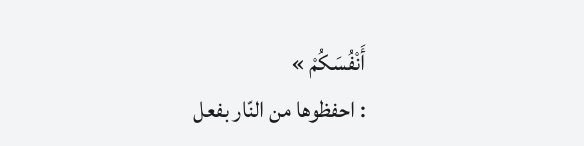أَنْفُسَكُمْ »
: احفظوها من النّار بفعل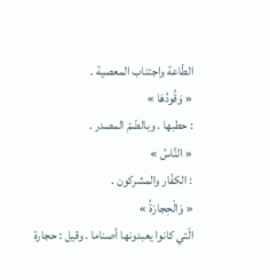الطّاعة واجتناب المعصية .
« وَقُودُهَا »
: حطبها . وبالضّمّ المصدر .
« النَّاسُ »
: الكفّار والمشركون .
« وَالْحِجارَةُ »
الّتي كانوا يعبدونها أصناما . وقيل : حجارة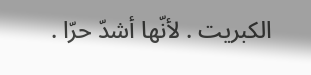الكبريت . لأنّها أشدّ حرّا .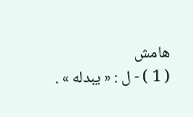هامش
( 1 ) - ل : « يبدله » .